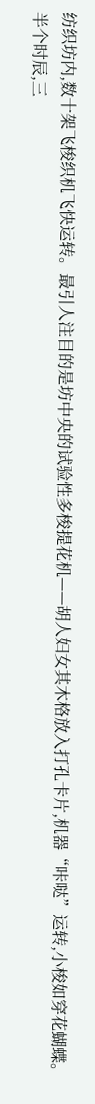纺织坊内,数十架飞梭织机飞快运转。最引人注目的是坊中央的试验性多梭提花机——胡人妇女其木格放入打孔卡片,机器“咔哒”运转,小梭如穿花蝴蝶。
半个时辰,三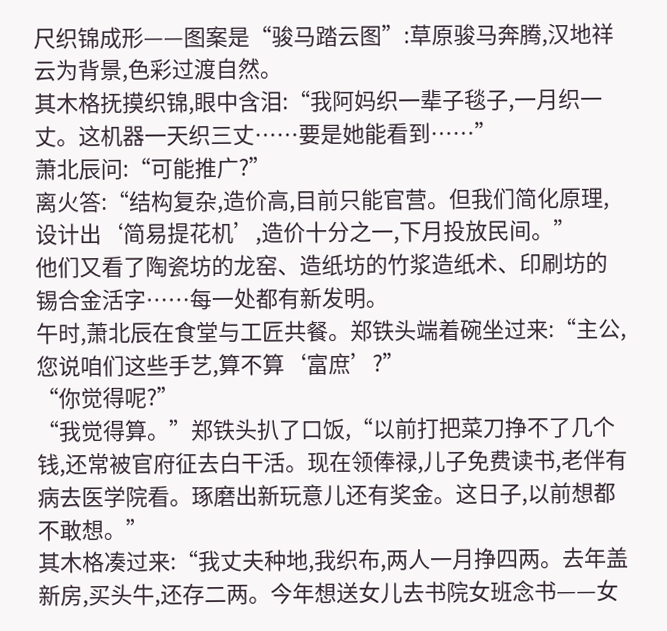尺织锦成形——图案是“骏马踏云图”:草原骏马奔腾,汉地祥云为背景,色彩过渡自然。
其木格抚摸织锦,眼中含泪:“我阿妈织一辈子毯子,一月织一丈。这机器一天织三丈……要是她能看到……”
萧北辰问:“可能推广?”
离火答:“结构复杂,造价高,目前只能官营。但我们简化原理,设计出‘简易提花机’,造价十分之一,下月投放民间。”
他们又看了陶瓷坊的龙窑、造纸坊的竹浆造纸术、印刷坊的锡合金活字……每一处都有新发明。
午时,萧北辰在食堂与工匠共餐。郑铁头端着碗坐过来:“主公,您说咱们这些手艺,算不算‘富庶’?”
“你觉得呢?”
“我觉得算。”郑铁头扒了口饭,“以前打把菜刀挣不了几个钱,还常被官府征去白干活。现在领俸禄,儿子免费读书,老伴有病去医学院看。琢磨出新玩意儿还有奖金。这日子,以前想都不敢想。”
其木格凑过来:“我丈夫种地,我织布,两人一月挣四两。去年盖新房,买头牛,还存二两。今年想送女儿去书院女班念书——女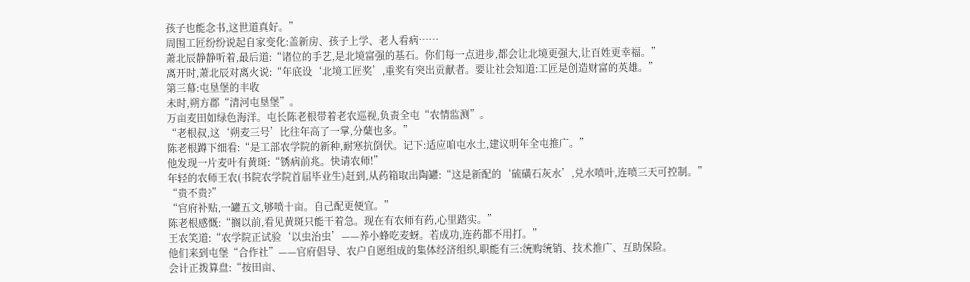孩子也能念书,这世道真好。”
周围工匠纷纷说起自家变化:盖新房、孩子上学、老人看病……
萧北辰静静听着,最后道:“诸位的手艺,是北境富强的基石。你们每一点进步,都会让北境更强大,让百姓更幸福。”
离开时,萧北辰对离火说:“年底设‘北境工匠奖’,重奖有突出贡献者。要让社会知道:工匠是创造财富的英雄。”
第三幕:屯垦堡的丰收
未时,朔方郡“清河屯垦堡”。
万亩麦田如绿色海洋。屯长陈老根带着老农巡视,负责全屯“农情监测”。
“老根叔,这‘朔麦三号’比往年高了一掌,分蘖也多。”
陈老根蹲下细看:“是工部农学院的新种,耐寒抗倒伏。记下:适应咱屯水土,建议明年全屯推广。”
他发现一片麦叶有黄斑:“锈病前兆。快请农师!”
年轻的农师王农(书院农学院首届毕业生)赶到,从药箱取出陶罐:“这是新配的‘硫磺石灰水’,兑水喷叶,连喷三天可控制。”
“贵不贵?”
“官府补贴,一罐五文,够喷十亩。自己配更便宜。”
陈老根感慨:“搁以前,看见黄斑只能干着急。现在有农师有药,心里踏实。”
王农笑道:“农学院正试验‘以虫治虫’——养小蜂吃麦蚜。若成功,连药都不用打。”
他们来到屯堡“合作社”——官府倡导、农户自愿组成的集体经济组织,职能有三:统购统销、技术推广、互助保险。
会计正拨算盘:“按田亩、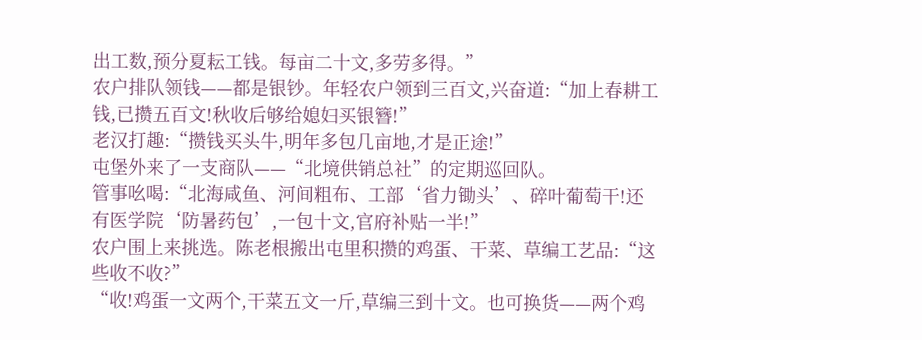出工数,预分夏耘工钱。每亩二十文,多劳多得。”
农户排队领钱——都是银钞。年轻农户领到三百文,兴奋道:“加上春耕工钱,已攒五百文!秋收后够给媳妇买银簪!”
老汉打趣:“攒钱买头牛,明年多包几亩地,才是正途!”
屯堡外来了一支商队——“北境供销总社”的定期巡回队。
管事吆喝:“北海咸鱼、河间粗布、工部‘省力锄头’、碎叶葡萄干!还有医学院‘防暑药包’,一包十文,官府补贴一半!”
农户围上来挑选。陈老根搬出屯里积攒的鸡蛋、干菜、草编工艺品:“这些收不收?”
“收!鸡蛋一文两个,干菜五文一斤,草编三到十文。也可换货——两个鸡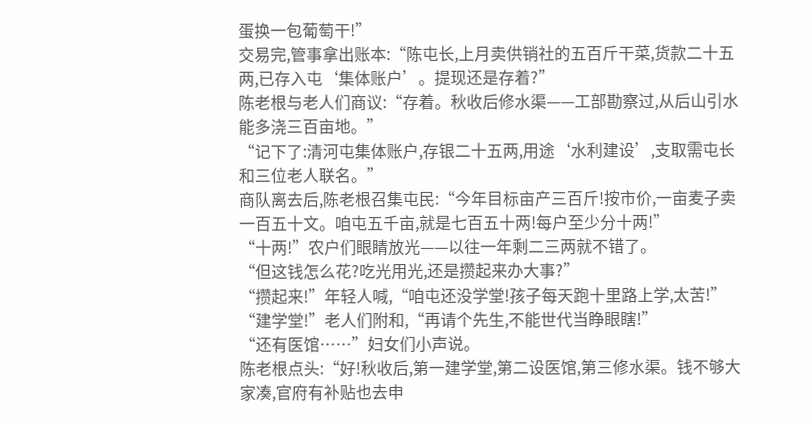蛋换一包葡萄干!”
交易完,管事拿出账本:“陈屯长,上月卖供销社的五百斤干菜,货款二十五两,已存入屯‘集体账户’。提现还是存着?”
陈老根与老人们商议:“存着。秋收后修水渠——工部勘察过,从后山引水能多浇三百亩地。”
“记下了:清河屯集体账户,存银二十五两,用途‘水利建设’,支取需屯长和三位老人联名。”
商队离去后,陈老根召集屯民:“今年目标亩产三百斤!按市价,一亩麦子卖一百五十文。咱屯五千亩,就是七百五十两!每户至少分十两!”
“十两!”农户们眼睛放光——以往一年剩二三两就不错了。
“但这钱怎么花?吃光用光,还是攒起来办大事?”
“攒起来!”年轻人喊,“咱屯还没学堂!孩子每天跑十里路上学,太苦!”
“建学堂!”老人们附和,“再请个先生,不能世代当睁眼瞎!”
“还有医馆……”妇女们小声说。
陈老根点头:“好!秋收后,第一建学堂,第二设医馆,第三修水渠。钱不够大家凑,官府有补贴也去申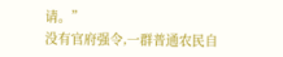请。”
没有官府强令,一群普通农民自